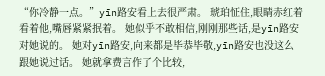“你冷静一点。”yīn路安看上去很严肃。 琥珀怔住,眼睛赤红着看着他,嘴唇紧紧抿着。 她似乎不敢相信,刚刚那些话,是yīn路安对她说的。 她对yīn路安,向来都是毕恭毕敬,yīn路安也没这么跟她说过话。 她就拿费言作了个比较,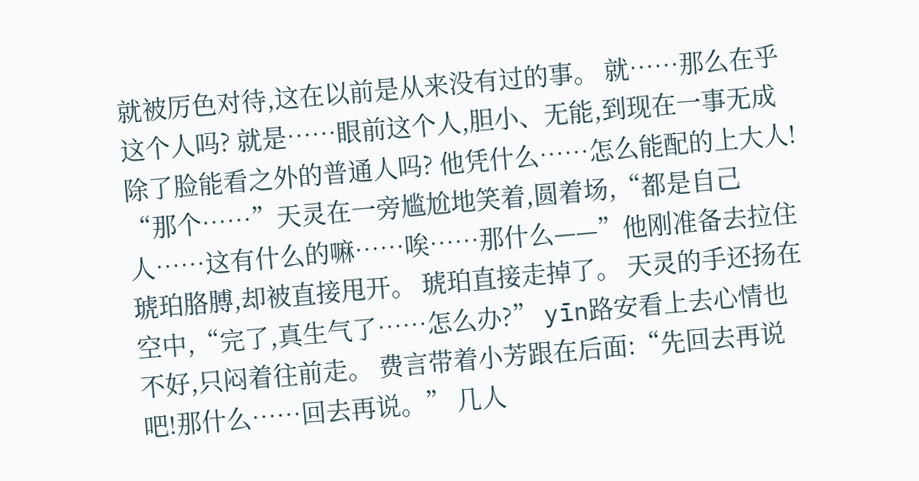就被厉色对待,这在以前是从来没有过的事。 就……那么在乎这个人吗? 就是……眼前这个人,胆小、无能,到现在一事无成除了脸能看之外的普通人吗? 他凭什么……怎么能配的上大人! “那个……”天灵在一旁尴尬地笑着,圆着场,“都是自己人……这有什么的嘛……唉……那什么——”他刚准备去拉住琥珀胳膊,却被直接甩开。 琥珀直接走掉了。 天灵的手还扬在空中,“完了,真生气了……怎么办?” yīn路安看上去心情也不好,只闷着往前走。 费言带着小芳跟在后面:“先回去再说吧!那什么……回去再说。” 几人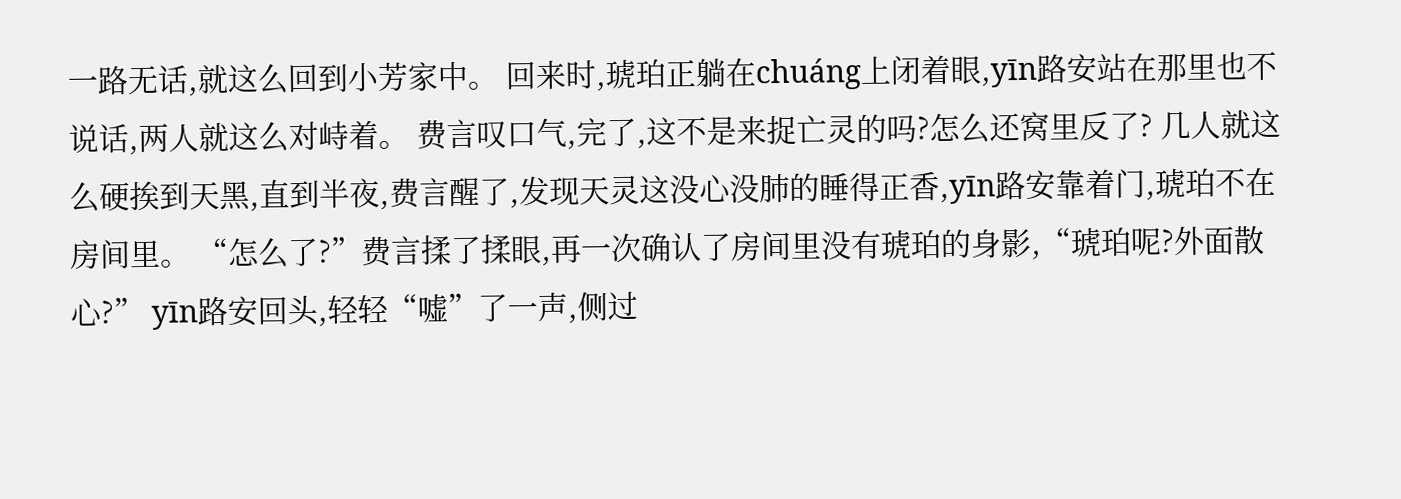一路无话,就这么回到小芳家中。 回来时,琥珀正躺在chuáng上闭着眼,yīn路安站在那里也不说话,两人就这么对峙着。 费言叹口气,完了,这不是来捉亡灵的吗?怎么还窝里反了? 几人就这么硬挨到天黑,直到半夜,费言醒了,发现天灵这没心没肺的睡得正香,yīn路安靠着门,琥珀不在房间里。 “怎么了?”费言揉了揉眼,再一次确认了房间里没有琥珀的身影,“琥珀呢?外面散心?” yīn路安回头,轻轻“嘘”了一声,侧过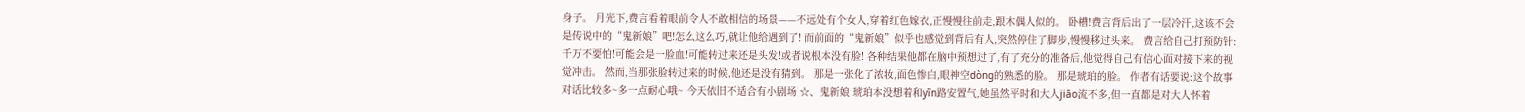身子。 月光下,费言看着眼前令人不敢相信的场景——不远处有个女人,穿着红色嫁衣,正慢慢往前走,跟木偶人似的。 卧槽!费言背后出了一层冷汗,这该不会是传说中的“鬼新娘”吧!怎么这么巧,就让他给遇到了! 而前面的“鬼新娘”似乎也感觉到背后有人,突然停住了脚步,慢慢移过头来。 费言给自己打预防针:千万不要怕!可能会是一脸血!可能转过来还是头发!或者说根本没有脸! 各种结果他都在脑中预想过了,有了充分的准备后,他觉得自己有信心面对接下来的视觉冲击。 然而,当那张脸转过来的时候,他还是没有猜到。 那是一张化了浓妆,面色惨白,眼神空dòng的熟悉的脸。 那是琥珀的脸。 作者有话要说:这个故事对话比较多~多一点耐心哦~ 今天依旧不适合有小剧场 ☆、鬼新娘 琥珀本没想着和yīn路安置气,她虽然平时和大人jiāo流不多,但一直都是对大人怀着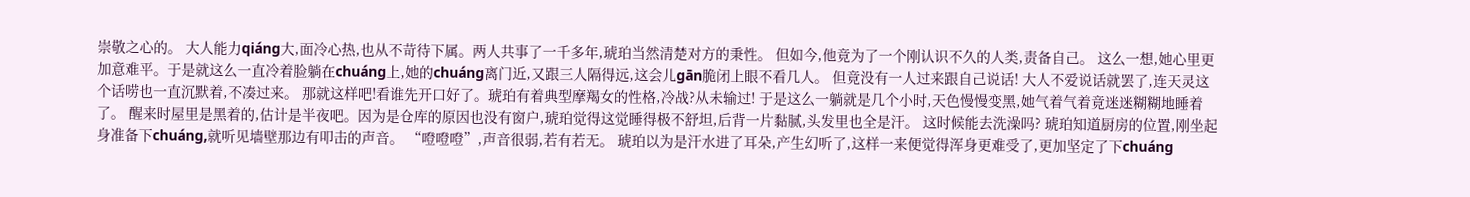崇敬之心的。 大人能力qiáng大,面冷心热,也从不苛待下属。两人共事了一千多年,琥珀当然清楚对方的秉性。 但如今,他竟为了一个刚认识不久的人类,责备自己。 这么一想,她心里更加意难平。于是就这么一直冷着脸躺在chuáng上,她的chuáng离门近,又跟三人隔得远,这会儿gān脆闭上眼不看几人。 但竟没有一人过来跟自己说话! 大人不爱说话就罢了,连天灵这个话唠也一直沉默着,不凑过来。 那就这样吧!看谁先开口好了。琥珀有着典型摩羯女的性格,冷战?从未输过! 于是这么一躺就是几个小时,天色慢慢变黑,她气着气着竟迷迷糊糊地睡着了。 醒来时屋里是黑着的,估计是半夜吧。因为是仓库的原因也没有窗户,琥珀觉得这觉睡得极不舒坦,后背一片黏腻,头发里也全是汗。 这时候能去洗澡吗? 琥珀知道厨房的位置,刚坐起身准备下chuáng,就听见墙壁那边有叩击的声音。 “噔噔噔”,声音很弱,若有若无。 琥珀以为是汗水进了耳朵,产生幻听了,这样一来便觉得浑身更难受了,更加坚定了下chuáng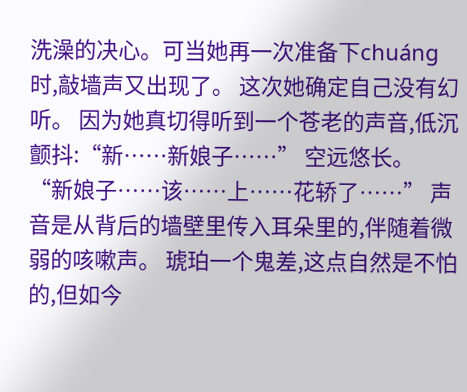洗澡的决心。可当她再一次准备下chuáng时,敲墙声又出现了。 这次她确定自己没有幻听。 因为她真切得听到一个苍老的声音,低沉颤抖:“新……新娘子……” 空远悠长。 “新娘子……该……上……花轿了……” 声音是从背后的墙壁里传入耳朵里的,伴随着微弱的咳嗽声。 琥珀一个鬼差,这点自然是不怕的,但如今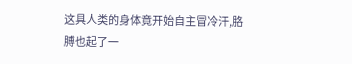这具人类的身体竟开始自主冒冷汗,胳膊也起了一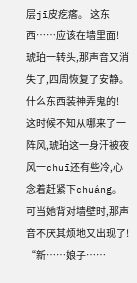层jī皮疙瘩。 这东西……应该在墙里面! 琥珀一转头,那声音又消失了,四周恢复了安静。 什么东西装神弄鬼的! 这时候不知从哪来了一阵风,琥珀这一身汗被夜风一chuī还有些冷,心念着赶紧下chuáng。 可当她背对墙壁时,那声音不厌其烦地又出现了! “新……娘子……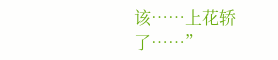该……上花轿了……”